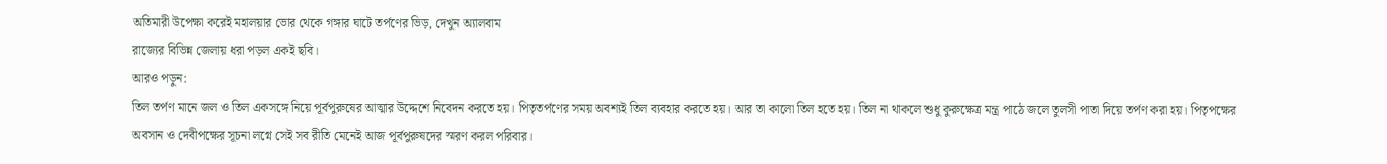অতিমারী উপেক্ষা করেই মহালয়ার ভোর থেকে গঙ্গার ঘাটে তর্পণের ভিড়, দেখুন অ্যালবাম
রাজ্যের বিভিন্ন জেলায় ধরা পড়ল একই ছবি।
আরও পড়ুন:
তিল তর্পণ মানে জল ও তিল একসঙ্গে নিয়ে পূর্বপুরুষের আত্মার উদ্দেশে নিবেদন করতে হয়। পিতৃতর্পণের সময় অবশ্যই তিল ব্যবহার করতে হয়। আর তা কালো তিল হতে হয়। তিল না থাকলে শুধু কুরুক্ষেত্র মন্ত্র পাঠে জলে তুলসী পাতা দিয়ে তর্পণ করা হয়। পিতৃপক্ষের অবসান ও দেবীপক্ষের সূচনা লগ্নে সেই সব রীতি মেনেই আজ পূর্বপুরুষদের স্মরণ করল পরিবার।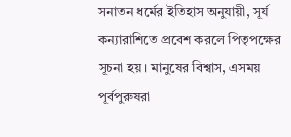সনাতন ধর্মের ইতিহাস অনুযায়ী, সূর্য কন্যারাশিতে প্রবেশ করলে পিতৃপক্ষের সূচনা হয়। মানুষের বিশ্বাস, এসময় পূর্বপুরুষরা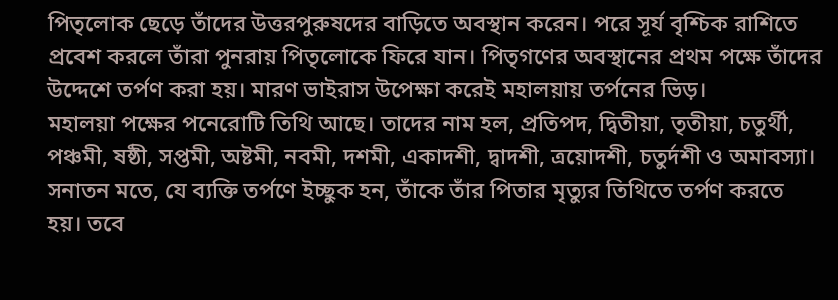পিতৃলোক ছেড়ে তাঁদের উত্তরপুরুষদের বাড়িতে অবস্থান করেন। পরে সূর্য বৃশ্চিক রাশিতে প্রবেশ করলে তাঁরা পুনরায় পিতৃলোকে ফিরে যান। পিতৃগণের অবস্থানের প্রথম পক্ষে তাঁদের উদ্দেশে তর্পণ করা হয়। মারণ ভাইরাস উপেক্ষা করেই মহালয়ায় তর্পনের ভিড়।
মহালয়া পক্ষের পনেরোটি তিথি আছে। তাদের নাম হল, প্রতিপদ, দ্বিতীয়া, তৃতীয়া, চতুর্থী, পঞ্চমী, ষষ্ঠী, সপ্তমী, অষ্টমী, নবমী, দশমী, একাদশী, দ্বাদশী, ত্রয়োদশী, চতুর্দশী ও অমাবস্যা। সনাতন মতে, যে ব্যক্তি তর্পণে ইচ্ছুক হন, তাঁকে তাঁর পিতার মৃত্যুর তিথিতে তর্পণ করতে হয়। তবে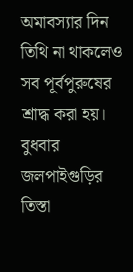অমাবস্যার দিন তিথি না থাকলেও সব পূর্বপুরুষের শ্রাদ্ধ করা হয়। বুধবার জলপাইগুড়ির তিস্তা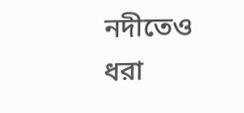নদীতেও ধরা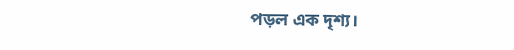পড়ল এক দৃশ্য।